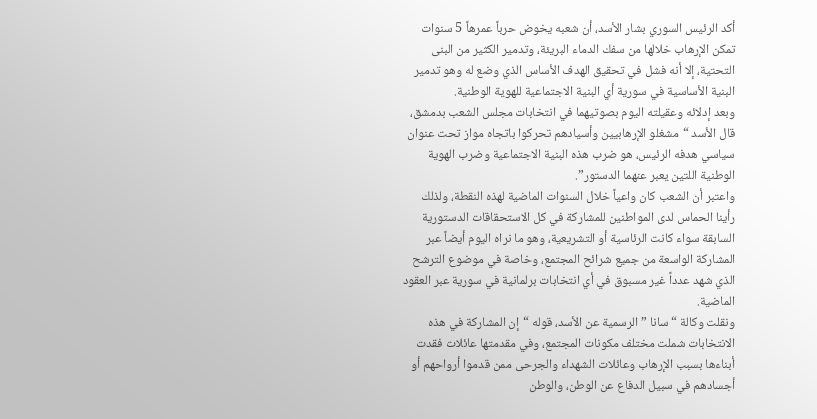أكد الرئيس السوري بشار الأسد، أن شعبه يخوض حرباً عمرهاً 5 سنوات تمكن الإرهاب خلالها من سفك الدماء البريئة، وتدمير الكثير من البنى التحتية، إلا أنه فشل في تحقيق الهدف الأساس الذي وضع له وهو تدمير البنية الأساسية في سورية أي البنية الاجتماعية للهوية الوطنية.
وبعد إدلائه وعقيلته اليوم بصوتيهما في انتخابات مجلس الشعب بدمشق، قال الأسد “مشغلو الإرهابيين وأسيادهم تحركوا باتجاه مواز تحت عنوان سياسي هدفه الرئيس، هو ضرب هذه البنية الاجتماعية وضرب الهوية الوطنية اللتين يعبر عنهما الدستور”.
واعتبر أن الشعب كان واعياً خلال السنوات الماضية لهذه النقطة، ولذلك رأينا الحماس لدى المواطنين للمشاركة في كل الاستحقاقات الدستورية السابقة سواء كانت الرئاسية أو التشريعية، وهو ما نراه اليوم أيضاً عبر المشاركة الواسعة من جميع شرائح المجتمع، وخاصة في موضوع الترشح الذي شهد عدداً غير مسبوق في أي انتخابات برلمانية في سورية عبر العقود الماضية.
ونقلت وكالة “سانا ” الرسمية عن الأسد، قوله “إن المشاركة في هذه الانتخابات شملت مختلف مكونات المجتمع، وفي مقدمتها عائلات فقدت أبناءها بسبب الإرهاب وعائلات الشهداء والجرحى ممن قدموا أرواحهم أو أجسادهم في سبيل الدفاع عن الوطن، والوطن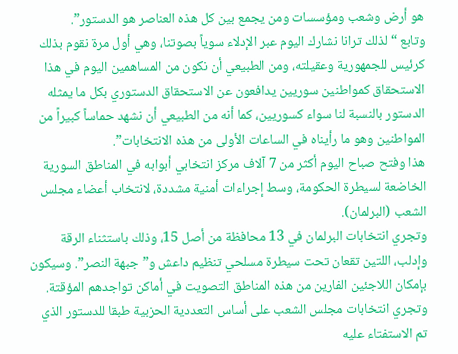هو أرض وشعب ومؤسسات ومن يجمع بين كل هذه العناصر هو الدستور”.
وتابع “لذلك ترانا نشارك اليوم عبر الإدلاء سوياً بصوتنا، وهي أول مرة نقوم بذلك كرئيس للجمهورية وعقيلته، ومن الطبيعي أن نكون من المساهمين اليوم في هذا الاستحقاق كمواطنين سوريين يدافعون عن الاستحقاق الدستوري بكل ما يمثله الدستور بالنسبة لنا سواء كسوريين، كما أنه من الطبيعي أن نشهد حماساً كبيراً من المواطنين وهو ما رأيناه في الساعات الأولى من هذه الانتخابات”.
هذا وفتح صباح اليوم أكثر من 7 آلاف مركز انتخابي أبوابه في المناطق السورية الخاضعة لسيطرة الحكومة، وسط إجراءات أمنية مشددة، لانتخاب أعضاء مجلس الشعب (البرلمان).
وتجري انتخابات البرلمان في 13 محافظة من أصل 15، وذلك باستثناء الرقة وإدلب، اللتين تقعان تحت سيطرة مسلحي تنظيم داعش و”جبهة النصر”. وسيكون بإمكان اللاجئين الفارين من هذه المناطق التصويت في أماكن تواجدهم المؤقتة.
وتجري انتخابات مجلس الشعب على أساس التعددية الحزبية طبقا للدستور الذي تم الاستفتاء عليه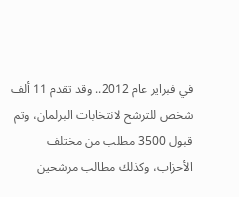في فبراير عام 2012.. وقد تقدم 11 ألف شخص للترشح لانتخابات البرلمان، وتم قبول 3500 مطلب من مختلف الأحزاب، وكذلك مطالب مرشحين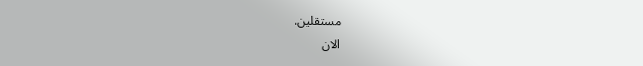مستقلين.
الان